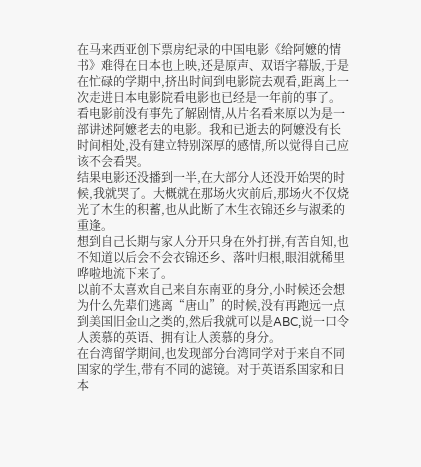在马来西亚创下票房纪录的中国电影《给阿嬷的情书》难得在日本也上映,还是原声、双语字幕版,于是在忙碌的学期中,挤出时间到电影院去观看,距离上一次走进日本电影院看电影也已经是一年前的事了。
看电影前没有事先了解剧情,从片名看来原以为是一部讲述阿嬷老去的电影。我和已逝去的阿嬷没有长时间相处,没有建立特别深厚的感情,所以觉得自己应该不会看哭。
结果电影还没播到一半,在大部分人还没开始哭的时候,我就哭了。大概就在那场火灾前后,那场火不仅烧光了木生的积蓄,也从此断了木生衣锦还乡与淑柔的重逢。
想到自己长期与家人分开只身在外打拼,有苦自知,也不知道以后会不会衣锦还乡、落叶归根,眼泪就稀里哗啦地流下来了。
以前不太喜欢自己来自东南亚的身分,小时候还会想为什么先辈们逃离“唐山”的时候,没有再跑远一点到美国旧金山之类的,然后我就可以是ABC,说一口令人羡慕的英语、拥有让人羡慕的身分。
在台湾留学期间,也发现部分台湾同学对于来自不同国家的学生,带有不同的滤镜。对于英语系国家和日本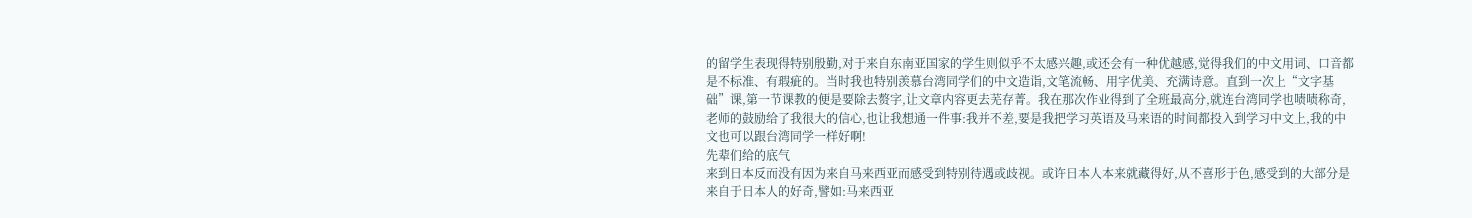的留学生表现得特别殷勤,对于来自东南亚国家的学生则似乎不太感兴趣,或还会有一种优越感,觉得我们的中文用词、口音都是不标准、有瑕疵的。当时我也特别羡慕台湾同学们的中文造诣,文笔流畅、用字优美、充满诗意。直到一次上“文字基础”课,第一节课教的便是要除去赘字,让文章内容更去芜存菁。我在那次作业得到了全班最高分,就连台湾同学也啧啧称奇,老师的鼓励给了我很大的信心,也让我想通一件事:我并不差,要是我把学习英语及马来语的时间都投入到学习中文上,我的中文也可以跟台湾同学一样好啊!
先辈们给的底气
来到日本反而没有因为来自马来西亚而感受到特别待遇或歧视。或许日本人本来就藏得好,从不喜形于色,感受到的大部分是来自于日本人的好奇,譬如:马来西亚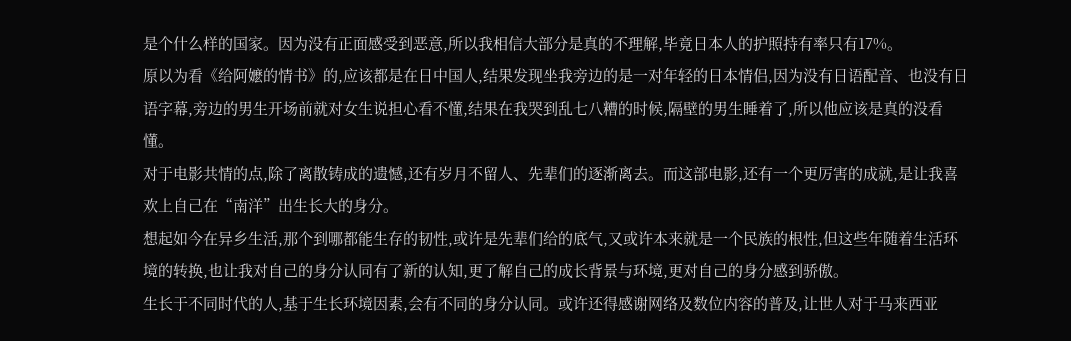是个什么样的国家。因为没有正面感受到恶意,所以我相信大部分是真的不理解,毕竟日本人的护照持有率只有17%。
原以为看《给阿嬷的情书》的,应该都是在日中国人,结果发现坐我旁边的是一对年轻的日本情侣,因为没有日语配音、也没有日语字幕,旁边的男生开场前就对女生说担心看不懂,结果在我哭到乱七八糟的时候,隔壁的男生睡着了,所以他应该是真的没看懂。
对于电影共情的点,除了离散铸成的遗憾,还有岁月不留人、先辈们的逐渐离去。而这部电影,还有一个更厉害的成就,是让我喜欢上自己在“南洋”出生长大的身分。
想起如今在异乡生活,那个到哪都能生存的韧性,或许是先辈们给的底气,又或许本来就是一个民族的根性,但这些年随着生活环境的转换,也让我对自己的身分认同有了新的认知,更了解自己的成长背景与环境,更对自己的身分感到骄傲。
生长于不同时代的人,基于生长环境因素,会有不同的身分认同。或许还得感谢网络及数位内容的普及,让世人对于马来西亚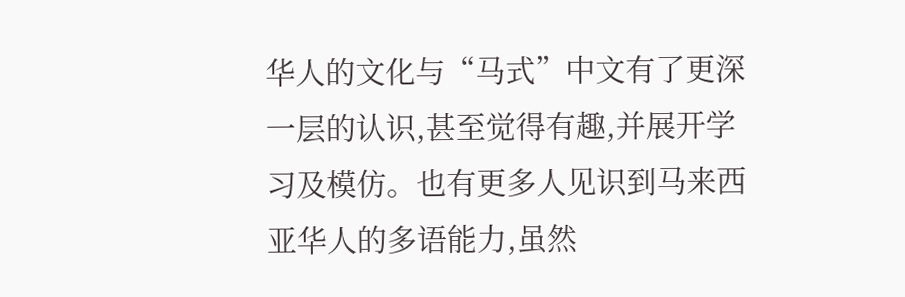华人的文化与“马式”中文有了更深一层的认识,甚至觉得有趣,并展开学习及模仿。也有更多人见识到马来西亚华人的多语能力,虽然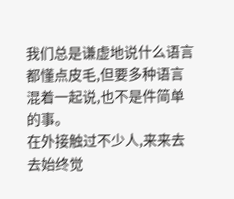我们总是谦虚地说什么语言都懂点皮毛,但要多种语言混着一起说,也不是件简单的事。
在外接触过不少人,来来去去始终觉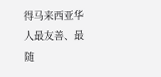得马来西亚华人最友善、最随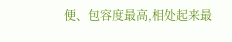便、包容度最高,相处起来最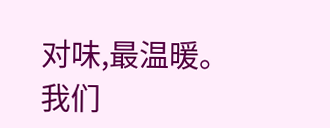对味,最温暖。我们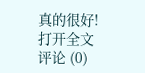真的很好!
打开全文
评论 (0)